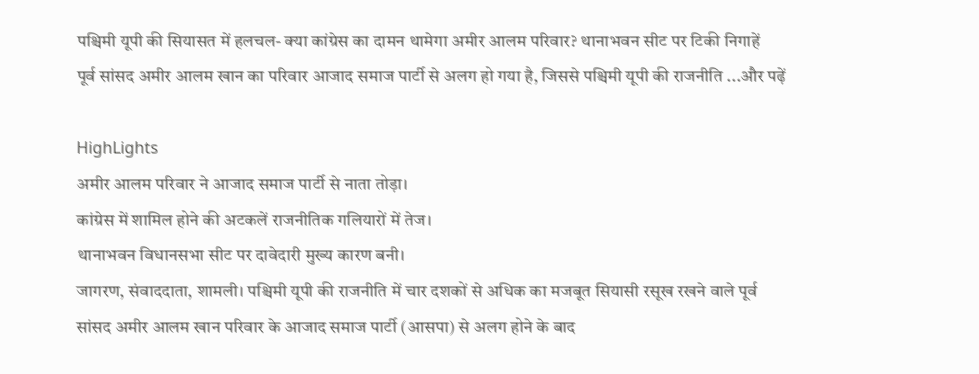पश्चिमी यूपी की सियासत में हलचल- क्या कांग्रेस का दामन थामेगा अमीर आलम परिवार? थानाभवन सीट पर टिकी निगाहें
पूर्व सांसद अमीर आलम खान का परिवार आजाद समाज पार्टी से अलग हो गया है, जिससे पश्चिमी यूपी की राजनीति ...और पढ़ें

HighLights
अमीर आलम परिवार ने आजाद समाज पार्टी से नाता तोड़ा।
कांग्रेस में शामिल होने की अटकलें राजनीतिक गलियारों में तेज।
थानाभवन विधानसभा सीट पर दावेदारी मुख्य कारण बनी।
जागरण, संवाददाता, शामली। पश्चिमी यूपी की राजनीति में चार दशकों से अधिक का मजबूत सियासी रसूख रखने वाले पूर्व सांसद अमीर आलम खान परिवार के आजाद समाज पार्टी (आसपा) से अलग होने के बाद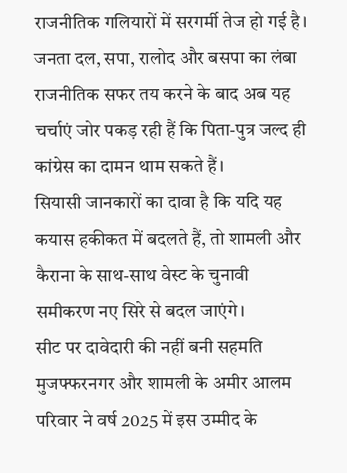राजनीतिक गलियारों में सरगर्मी तेज हो गई है।
जनता दल, सपा, रालोद और बसपा का लंबा राजनीतिक सफर तय करने के बाद अब यह चर्चाएं जोर पकड़ रही हैं कि पिता-पुत्र जल्द ही कांग्रेस का दामन थाम सकते हैं।
सियासी जानकारों का दावा है कि यदि यह कयास हकीकत में बदलते हैं, तो शामली और कैराना के साथ-साथ वेस्ट के चुनावी समीकरण नए सिरे से बदल जाएंगे।
सीट पर दावेदारी की नहीं बनी सहमति
मुजफ्फरनगर और शामली के अमीर आलम परिवार ने वर्ष 2025 में इस उम्मीद के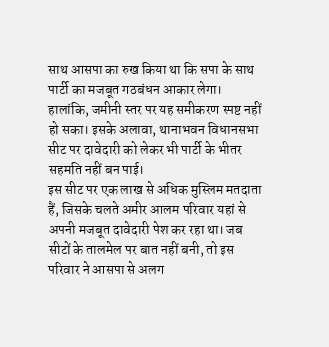साथ आसपा का रुख किया था कि सपा के साथ पार्टी का मजबूत गठबंधन आकार लेगा। हालांकि, जमीनी स्तर पर यह समीकरण स्पष्ट नहीं हो सका। इसके अलावा, थानाभवन विधानसभा सीट पर दावेदारी को लेकर भी पार्टी के भीतर सहमति नहीं बन पाई।
इस सीट पर एक लाख से अधिक मुस्लिम मतदाता हैं, जिसके चलते अमीर आलम परिवार यहां से अपनी मजबूत दावेदारी पेश कर रहा था। जब सीटों के तालमेल पर बात नहीं बनी, तो इस परिवार ने आसपा से अलग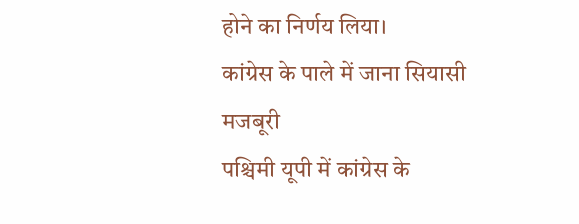होने का निर्णय लिया।
कांग्रेस के पाले में जाना सियासी मजबूरी
पश्चिमी यूपी में कांग्रेस के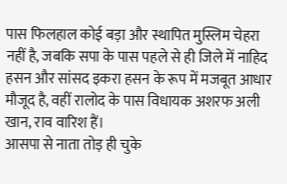पास फिलहाल कोई बड़ा और स्थापित मुस्लिम चेहरा नहीं है, जबकि सपा के पास पहले से ही जिले में नाहिद हसन और सांसद इकरा हसन के रूप में मजबूत आधार मौजूद है, वहीं रालोद के पास विधायक अशरफ अली खान, राव वारिश हैं।
आसपा से नाता तोड़ ही चुके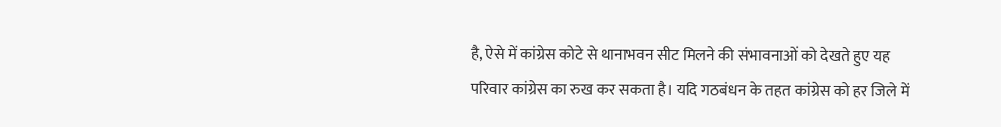है, ऐसे में कांग्रेस कोटे से थानाभवन सीट मिलने की संभावनाओं को देखते हुए यह परिवार कांग्रेस का रुख कर सकता है। यदि गठबंधन के तहत कांग्रेस को हर जिले में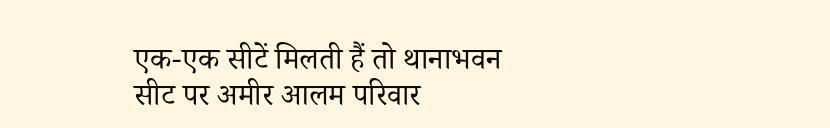एक-एक सीटें मिलती हैं तो थानाभवन सीट पर अमीर आलम परिवार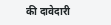की दावेदारी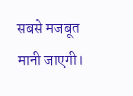सबसे मजबूत मानी जाएगी।